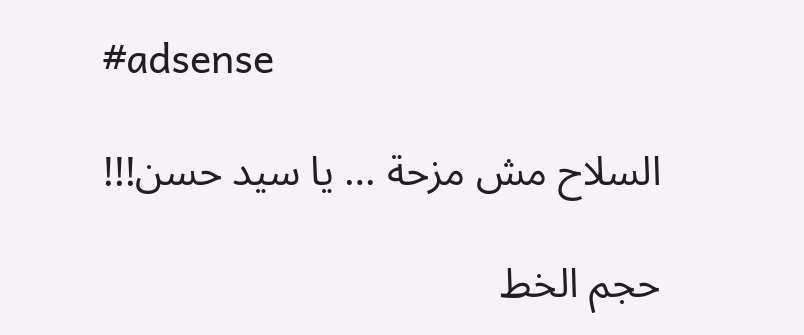#adsense

السلاح مش مزحة … يا سيد حسن!!!

حجم الخط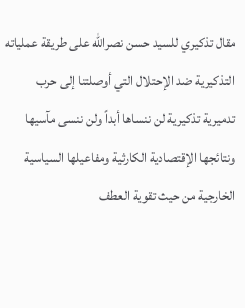مقال تذكيري للسيد حسن نصرالله على طريقة عملياته التذكيرية ضد الإحتلال التي أوصلتنا إلى حرب تدميرية تذكيرية لن ننساها أبداً ولن ننسى مآسيها ونتائجها الإقتصادية الكارثية ومفاعيلها السياسية الخارجية من حيث تقوية العطف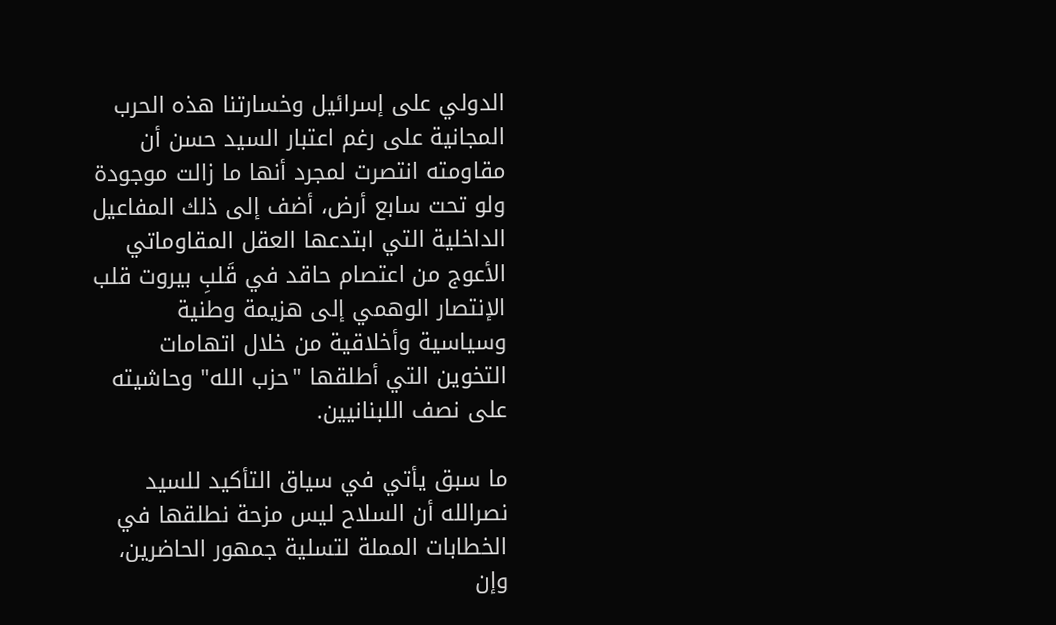الدولي على إسرائيل وخسارتنا هذه الحرب المجانية على رغم اعتبار السيد حسن أن مقاومته انتصرت لمجرد أنها ما زالت موجودة ولو تحت سابع أرض، أضف إلى ذلك المفاعيل الداخلية التي ابتدعها العقل المقاوماتي الأعوج من اعتصام حاقد في قَلبِ بيروت قلب الإنتصار الوهمي إلى هزيمة وطنية وسياسية وأخلاقية من خلال اتهامات التخوين التي أطلقها "حزب الله" وحاشيته على نصف اللبنانيين.

ما سبق يأتي في سياق التأكيد للسيد نصرالله أن السلاح ليس مزحة نطلقها في الخطابات المملة لتسلية جمهور الحاضرين، وإن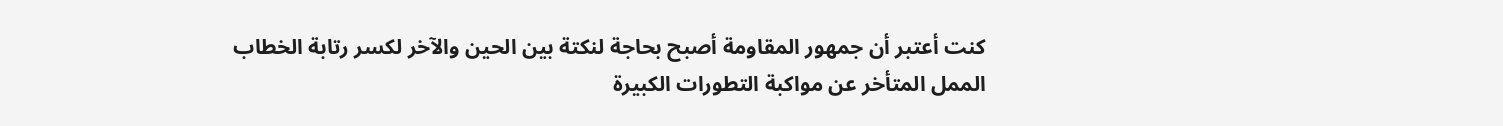كنت أعتبر أن جمهور المقاومة أصبح بحاجة لنكتة بين الحين والآخر لكسر رتابة الخطاب الممل المتأخر عن مواكبة التطورات الكبيرة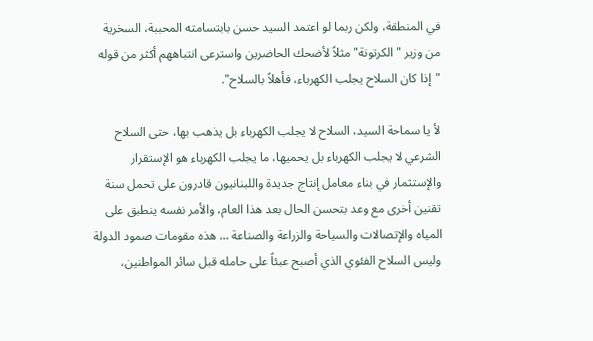في المنطقة، ولكن ربما لو اعتمد السيد حسن بابتسامته المحببة، السخرية من وزير "الكرتونة" مثلاً لأضحك الحاضرين واسترعى انتباههم أكثر من قوله "إذا كان السلاح يجلب الكهرباء، فأهلاً بالسلاح".

لأ يا سماحة السيد، السلاح لا يجلب الكهرباء بل يذهب بها، حتى السلاح الشرعي لا يجلب الكهرباء بل يحميها، ما يجلب الكهرباء هو الإستقرار والإستثمار في بناء معامل إنتاج جديدة واللبنانيون قادرون على تحمل سنة تقنين أخرى مع وعد بتحسن الحال بعد هذا العام، والأمر نفسه ينطبق على المياه والإتصالات والسياحة والزراعة والصناعة … هذه مقومات صمود الدولة وليس السلاح الفئوي الذي أصبح عبئاً على حامله قبل سائر المواطنين،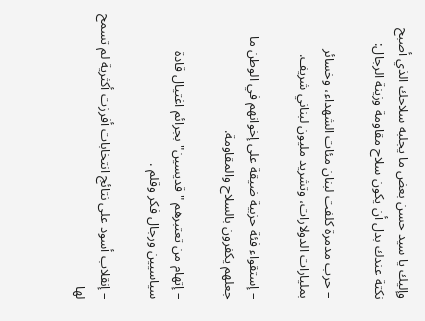وإليك يا سيد حسن بعض ما يجلبه سلاحك الذي أصبح نكتة عندك بدل أن يكون سلاح مقاومة وزينة الرجال:

– حرب مدمرة كلفت لبنان مئات الشهداء، وخسائر بمليارات الدولارات، وتشريد مليون لبناني شريف.

– إستقواء فئة حزبية ضيقة على إخوانهم في الوطن ما جعلهم يكفرون بالسلاح والمقاومة.

– إتهام من تعتبرهم "قديسين" بجرائم اغتيال قادة سياسيين ورجال فكر وقلم .

– إنقلاب أسود على نتائج انتخابات أفرزت أكثرية لم تسمح لها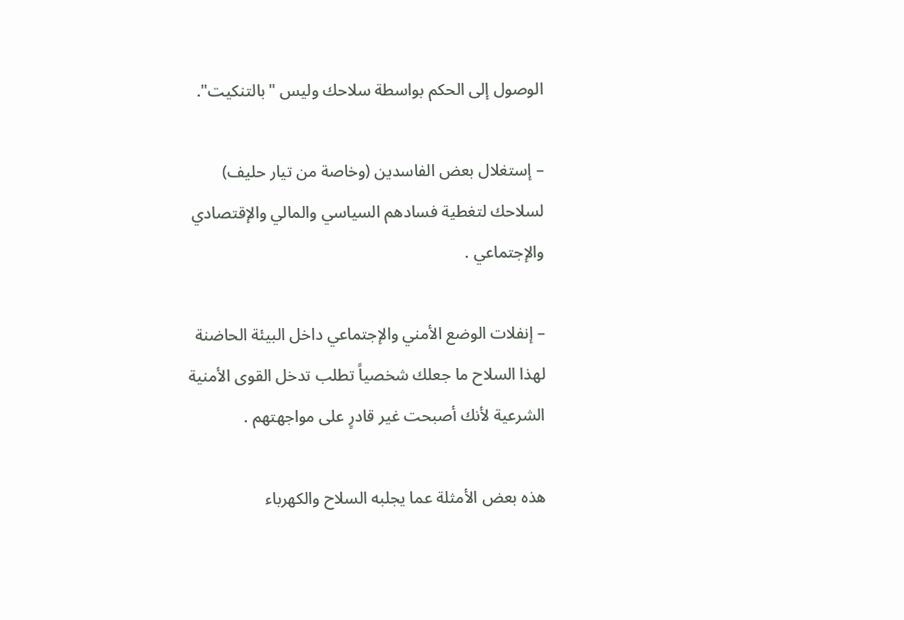الوصول إلى الحكم بواسطة سلاحك وليس "بالتنكيت".

– إستغلال بعض الفاسدين (وخاصة من تيار حليف) لسلاحك لتغطية فسادهم السياسي والمالي والإقتصادي والإجتماعي .

– إنفلات الوضع الأمني والإجتماعي داخل البيئة الحاضنة لهذا السلاح ما جعلك شخصياً تطلب تدخل القوى الأمنية الشرعية لأنك أصبحت غير قادرٍ على مواجهتهم .

هذه بعض الأمثلة عما يجلبه السلاح والكهرباء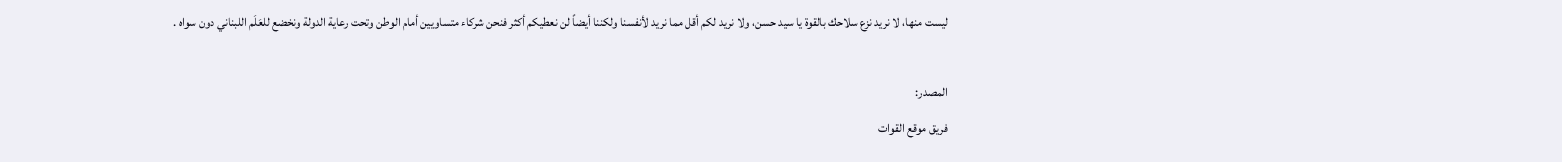ليست منها، لا نريد نزع سلاحك بالقوة يا سيد حسن، ولا نريد لكم أقل مما نريد لأنفسنا ولكننا أيضاً لن نعطيكم أكثر فنحن شركاء متساويين أمام الوطن وتحت رعاية الدولة ونخضع للعَلَم اللبناني دون سواه .

المصدر:
فريق موقع القوات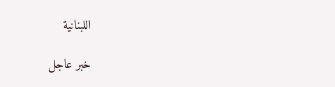اللبنانية

خبر عاجل